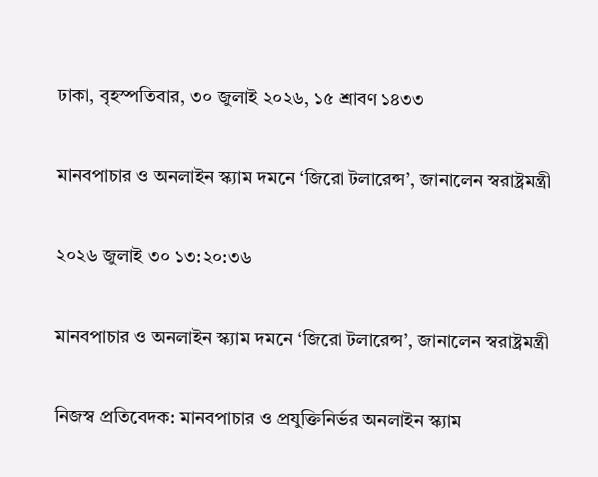ঢাকা, বৃহস্পতিবার, ৩০ জুলাই ২০২৬, ১৫ শ্রাবণ ১৪৩৩

মানবপাচার ও অনলাইন স্ক্যাম দমনে ‘জিরো টলারেন্স’, জানালেন স্বরাষ্ট্রমন্ত্রী

২০২৬ জুলাই ৩০ ১৩:২০:৩৬

মানবপাচার ও অনলাইন স্ক্যাম দমনে ‘জিরো টলারেন্স’, জানালেন স্বরাষ্ট্রমন্ত্রী

নিজস্ব প্রতিবেদক: মানবপাচার ও প্রযুক্তিনির্ভর অনলাইন স্ক্যাম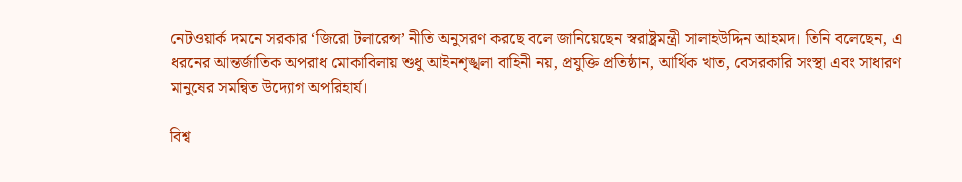নেটওয়ার্ক দমনে সরকার ‘জিরো টলারেন্স’ নীতি অনুসরণ করছে বলে জানিয়েছেন স্বরাষ্ট্রমন্ত্রী সালাহউদ্দিন আহমদ। তিনি বলেছেন, এ ধরনের আন্তর্জাতিক অপরাধ মোকাবিলায় শুধু আইনশৃঙ্খলা বাহিনী নয়, প্রযুক্তি প্রতিষ্ঠান, আর্থিক খাত, বেসরকারি সংস্থা এবং সাধারণ মানুষের সমন্বিত উদ্যোগ অপরিহার্য।

বিশ্ব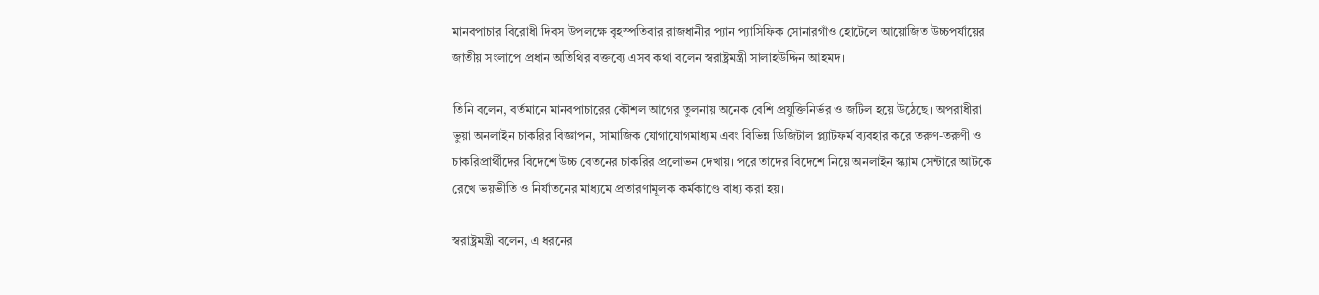মানবপাচার বিরোধী দিবস উপলক্ষে বৃহস্পতিবার রাজধানীর প্যান প্যাসিফিক সোনারগাঁও হোটেলে আয়োজিত উচ্চপর্যায়ের জাতীয় সংলাপে প্রধান অতিথির বক্তব্যে এসব কথা বলেন স্বরাষ্ট্রমন্ত্রী সালাহউদ্দিন আহমদ।

তিনি বলেন, বর্তমানে মানবপাচারের কৌশল আগের তুলনায় অনেক বেশি প্রযুক্তিনির্ভর ও জটিল হয়ে উঠেছে। অপরাধীরা ভুয়া অনলাইন চাকরির বিজ্ঞাপন, সামাজিক যোগাযোগমাধ্যম এবং বিভিন্ন ডিজিটাল প্ল্যাটফর্ম ব্যবহার করে তরুণ-তরুণী ও চাকরিপ্রার্থীদের বিদেশে উচ্চ বেতনের চাকরির প্রলোভন দেখায়। পরে তাদের বিদেশে নিয়ে অনলাইন স্ক্যাম সেন্টারে আটকে রেখে ভয়ভীতি ও নির্যাতনের মাধ্যমে প্রতারণামূলক কর্মকাণ্ডে বাধ্য করা হয়।

স্বরাষ্ট্রমন্ত্রী বলেন, এ ধরনের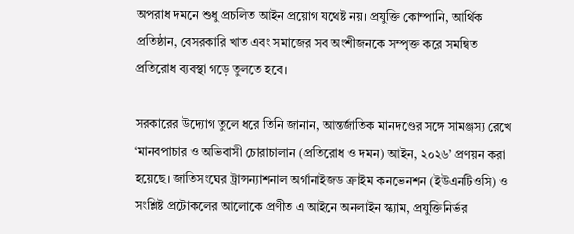অপরাধ দমনে শুধু প্রচলিত আইন প্রয়োগ যথেষ্ট নয়। প্রযুক্তি কোম্পানি, আর্থিক প্রতিষ্ঠান, বেসরকারি খাত এবং সমাজের সব অংশীজনকে সম্পৃক্ত করে সমন্বিত প্রতিরোধ ব্যবস্থা গড়ে তুলতে হবে।

সরকারের উদ্যোগ তুলে ধরে তিনি জানান, আন্তর্জাতিক মানদণ্ডের সঙ্গে সামঞ্জস্য রেখে ‘মানবপাচার ও অভিবাসী চোরাচালান (প্রতিরোধ ও দমন) আইন, ২০২৬’ প্রণয়ন করা হয়েছে। জাতিসংঘের ট্রান্সন্যাশনাল অর্গানাইজড ক্রাইম কনভেনশন (ইউএনটিওসি) ও সংশ্লিষ্ট প্রটোকলের আলোকে প্রণীত এ আইনে অনলাইন স্ক্যাম, প্রযুক্তিনির্ভর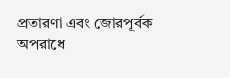প্রতারণা এবং জোরপূর্বক অপরাধে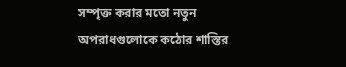সম্পৃক্ত করার মতো নতুন অপরাধগুলোকে কঠোর শাস্তির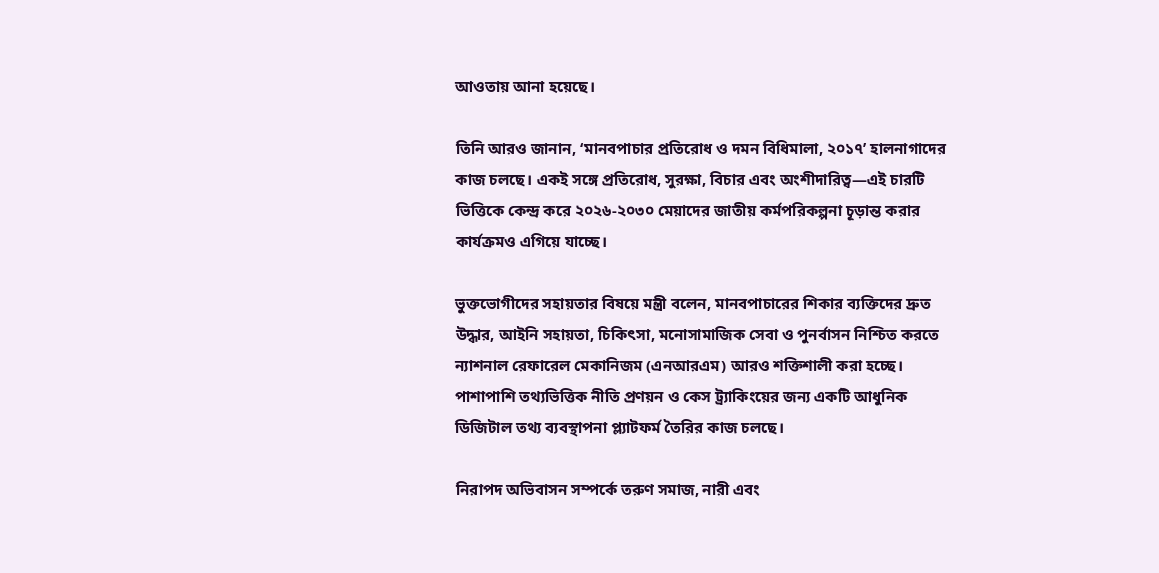আওতায় আনা হয়েছে।

তিনি আরও জানান, ‘মানবপাচার প্রতিরোধ ও দমন বিধিমালা, ২০১৭’ হালনাগাদের কাজ চলছে। একই সঙ্গে প্রতিরোধ, সুরক্ষা, বিচার এবং অংশীদারিত্ব—এই চারটি ভিত্তিকে কেন্দ্র করে ২০২৬-২০৩০ মেয়াদের জাতীয় কর্মপরিকল্পনা চূড়ান্ত করার কার্যক্রমও এগিয়ে যাচ্ছে।

ভুক্তভোগীদের সহায়তার বিষয়ে মন্ত্রী বলেন, মানবপাচারের শিকার ব্যক্তিদের দ্রুত উদ্ধার, আইনি সহায়তা, চিকিৎসা, মনোসামাজিক সেবা ও পুনর্বাসন নিশ্চিত করতে ন্যাশনাল রেফারেল মেকানিজম (এনআরএম) আরও শক্তিশালী করা হচ্ছে। পাশাপাশি তথ্যভিত্তিক নীতি প্রণয়ন ও কেস ট্র্যাকিংয়ের জন্য একটি আধুনিক ডিজিটাল তথ্য ব্যবস্থাপনা প্ল্যাটফর্ম তৈরির কাজ চলছে।

নিরাপদ অভিবাসন সম্পর্কে তরুণ সমাজ, নারী এবং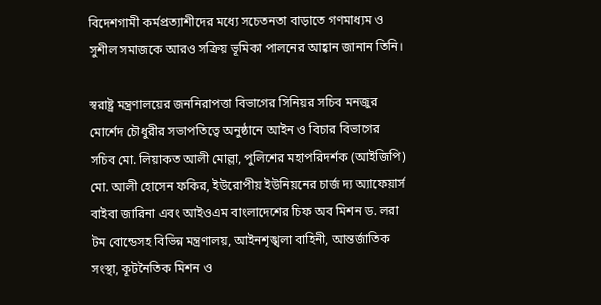বিদেশগামী কর্মপ্রত্যাশীদের মধ্যে সচেতনতা বাড়াতে গণমাধ্যম ও সুশীল সমাজকে আরও সক্রিয় ভূমিকা পালনের আহ্বান জানান তিনি।

স্বরাষ্ট্র মন্ত্রণালয়ের জননিরাপত্তা বিভাগের সিনিয়র সচিব মনজুর মোর্শেদ চৌধুরীর সভাপতিত্বে অনুষ্ঠানে আইন ও বিচার বিভাগের সচিব মো. লিয়াকত আলী মোল্লা, পুলিশের মহাপরিদর্শক (আইজিপি) মো. আলী হোসেন ফকির, ইউরোপীয় ইউনিয়নের চার্জ দ্য অ্যাফেয়ার্স বাইবা জারিনা এবং আইওএম বাংলাদেশের চিফ অব মিশন ড. লরা টম বোন্ডেসহ বিভিন্ন মন্ত্রণালয়, আইনশৃঙ্খলা বাহিনী, আন্তর্জাতিক সংস্থা, কূটনৈতিক মিশন ও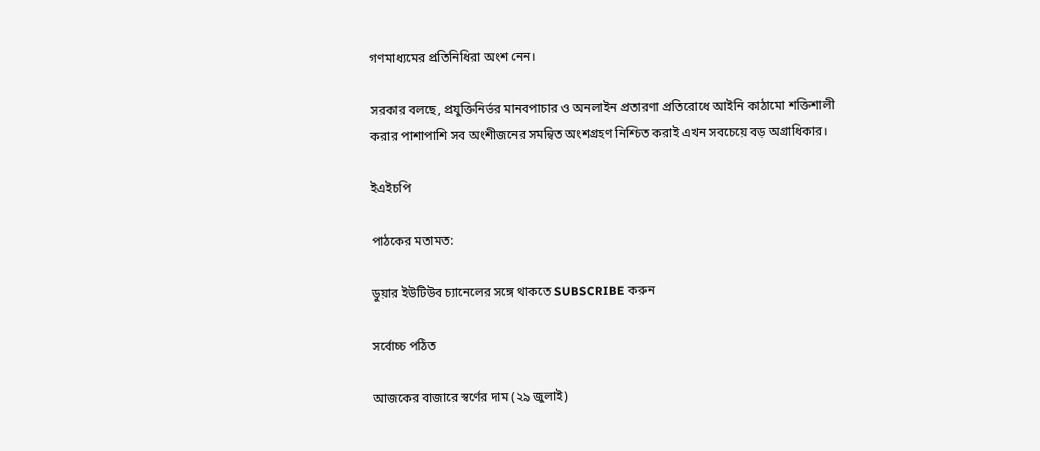গণমাধ্যমের প্রতিনিধিরা অংশ নেন।

সরকার বলছে, প্রযুক্তিনির্ভর মানবপাচার ও অনলাইন প্রতারণা প্রতিরোধে আইনি কাঠামো শক্তিশালী করার পাশাপাশি সব অংশীজনের সমন্বিত অংশগ্রহণ নিশ্চিত করাই এখন সবচেয়ে বড় অগ্রাধিকার।

ইএইচপি

পাঠকের মতামত:

ডুয়ার ইউটিউব চ্যানেলের সঙ্গে থাকতে SUBSCRIBE করুন

সর্বোচ্চ পঠিত

আজকের বাজারে স্বর্ণের দাম (২৯ জুলাই)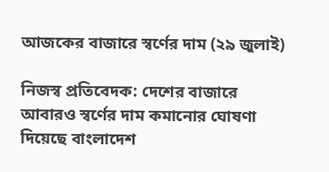আজকের বাজারে স্বর্ণের দাম (২৯ জুলাই)

নিজস্ব প্রতিবেদক: দেশের বাজারে আবারও স্বর্ণের দাম কমানোর ঘোষণা দিয়েছে বাংলাদেশ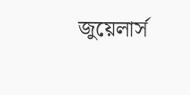জুয়েলার্স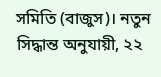সমিতি (বাজুস)। নতুন সিদ্ধান্ত অনুযায়ী, ২২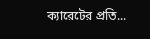ক্যারেটের প্রতি...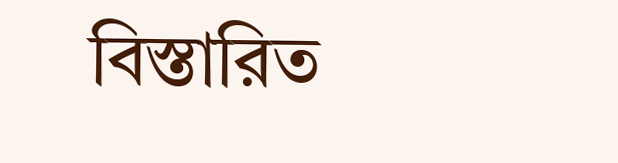বিস্তারিত